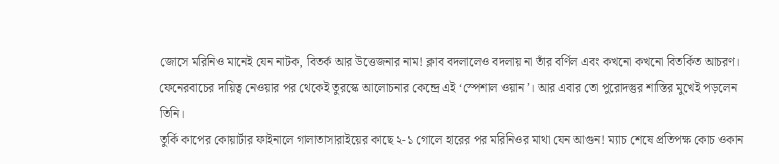জোসে মরিনিও মানেই যেন নাটক, বিতর্ক আর উত্তেজনার নাম! ক্লাব বদলালেও বদলায় না তাঁর বর্ণিল এবং কখনো কখনো বিতর্কিত আচরণ। ফেনেরবাচের দায়িত্ব নেওয়ার পর থেকেই তুরস্কে আলোচনার কেন্দ্রে এই ‘স্পেশাল ওয়ান’। আর এবার তো পুরোদস্তুর শাস্তির মুখেই পড়লেন তিনি।
তুর্কি কাপের কোয়ার্টার ফাইনালে গালাতাসারাইয়ের কাছে ২-১ গোলে হারের পর মরিনিওর মাথা যেন আগুন! ম্যাচ শেষে প্রতিপক্ষ কোচ ওকান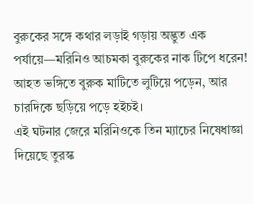বুরুকের সঙ্গে কথার লড়াই গড়ায় অদ্ভুত এক পর্যায়ে—মরিনিও আচমকা বুরুকের নাক টিপে ধরেন! আহত ভঙ্গিতে বুরুক মাটিতে লুটিয়ে পড়েন, আর চারদিকে ছড়িয়ে পড়ে হইচই।
এই ঘটনার জেরে মরিনিওকে তিন ম্যাচের নিষেধাজ্ঞা দিয়েছে তুরস্ক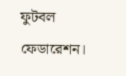ফুটবল ফেডারেশন।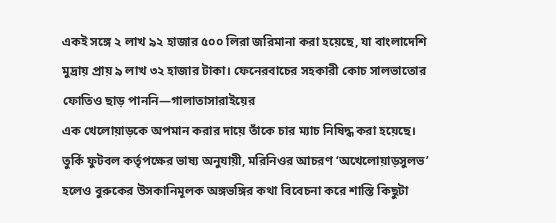একই সঙ্গে ২ লাখ ৯২ হাজার ৫০০ লিরা জরিমানা করা হয়েছে, যা বাংলাদেশি মুদ্রায় প্রায় ৯ লাখ ৩২ হাজার টাকা। ফেনেরবাচের সহকারী কোচ সালভাতোর ফোতিও ছাড় পাননি—গালাতাসারাইয়ের
এক খেলোয়াড়কে অপমান করার দায়ে তাঁকে চার ম্যাচ নিষিদ্ধ করা হয়েছে।
তুর্কি ফুটবল কর্তৃপক্ষের ভাষ্য অনুযায়ী, মরিনিওর আচরণ ‘অখেলোয়াড়সুলভ’ হলেও বুরুকের উসকানিমূলক অঙ্গভঙ্গির কথা বিবেচনা করে শাস্তি কিছুটা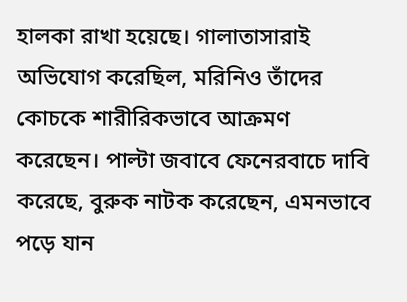হালকা রাখা হয়েছে। গালাতাসারাই অভিযোগ করেছিল, মরিনিও তাঁদের কোচকে শারীরিকভাবে আক্রমণ করেছেন। পাল্টা জবাবে ফেনেরবাচে দাবি করেছে, বুরুক নাটক করেছেন, এমনভাবে পড়ে যান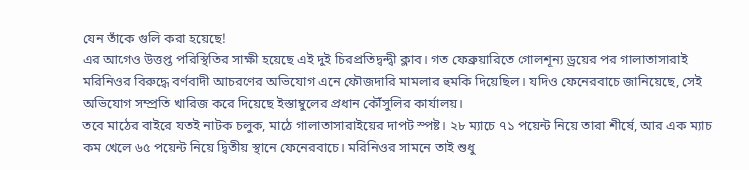যেন তাঁকে গুলি করা হয়েছে!
এর আগেও উত্তপ্ত পরিস্থিতির সাক্ষী হয়েছে এই দুই চিরপ্রতিদ্বন্দ্বী ক্লাব। গত ফেব্রুয়ারিতে গোলশূন্য ড্রয়ের পর গালাতাসারাই মরিনিওর বিরুদ্ধে বর্ণবাদী আচরণের অভিযোগ এনে ফৌজদারি মামলার হুমকি দিয়েছিল। যদিও ফেনেরবাচে জানিয়েছে, সেই অভিযোগ সম্প্রতি খারিজ করে দিয়েছে ইস্তাম্বুলের প্রধান কৌঁসুলির কার্যালয়।
তবে মাঠের বাইরে যতই নাটক চলুক, মাঠে গালাতাসারাইয়ের দাপট স্পষ্ট। ২৮ ম্যাচে ৭১ পয়েন্ট নিয়ে তারা শীর্ষে, আর এক ম্যাচ কম খেলে ৬৫ পয়েন্ট নিয়ে দ্বিতীয় স্থানে ফেনেরবাচে। মরিনিওর সামনে তাই শুধু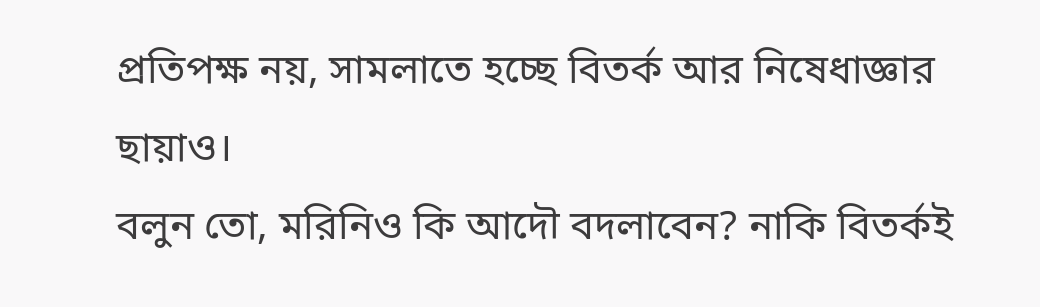প্রতিপক্ষ নয়, সামলাতে হচ্ছে বিতর্ক আর নিষেধাজ্ঞার ছায়াও।
বলুন তো, মরিনিও কি আদৌ বদলাবেন? নাকি বিতর্কই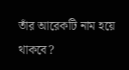তাঁর আরেকটি নাম হয়ে থাকবে?